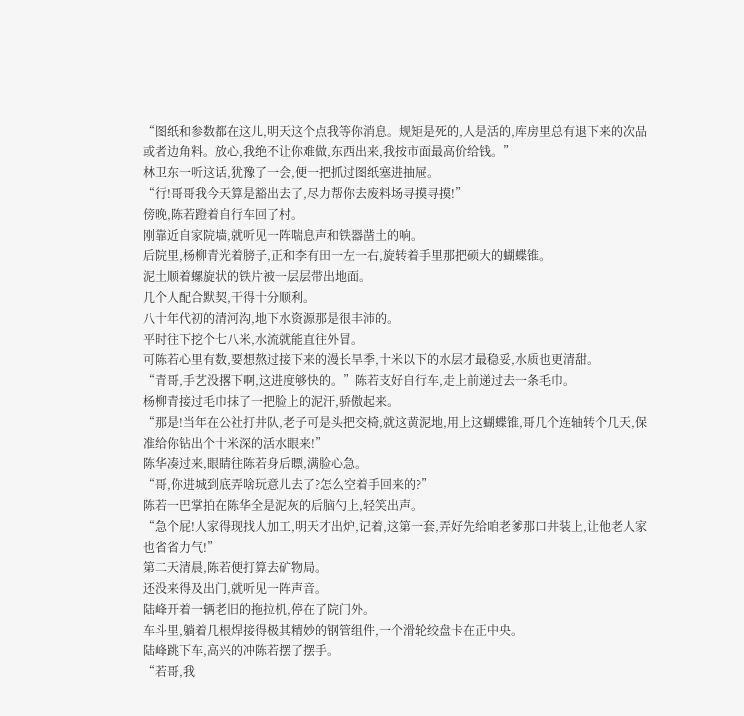“图纸和参数都在这儿,明天这个点我等你消息。规矩是死的,人是活的,库房里总有退下来的次品或者边角料。放心,我绝不让你难做,东西出来,我按市面最高价给钱。”
林卫东一听这话,犹豫了一会,便一把抓过图纸塞进抽屉。
“行!哥哥我今天算是豁出去了,尽力帮你去废料场寻摸寻摸!”
傍晚,陈若蹬着自行车回了村。
刚靠近自家院墙,就听见一阵喘息声和铁器凿土的响。
后院里,杨柳青光着膀子,正和李有田一左一右,旋转着手里那把硕大的蝴蝶锥。
泥土顺着螺旋状的铁片被一层层带出地面。
几个人配合默契,干得十分顺利。
八十年代初的清河沟,地下水资源那是很丰沛的。
平时往下挖个七八米,水流就能直往外冒。
可陈若心里有数,要想熬过接下来的漫长旱季,十米以下的水层才最稳妥,水质也更清甜。
“青哥,手艺没撂下啊,这进度够快的。”陈若支好自行车,走上前递过去一条毛巾。
杨柳青接过毛巾抹了一把脸上的泥汗,骄傲起来。
“那是!当年在公社打井队,老子可是头把交椅,就这黄泥地,用上这蝴蝶锥,哥几个连轴转个几天,保准给你钻出个十米深的活水眼来!”
陈华凑过来,眼睛往陈若身后瞟,满脸心急。
“哥,你进城到底弄啥玩意儿去了?怎么空着手回来的?”
陈若一巴掌拍在陈华全是泥灰的后脑勺上,轻笑出声。
“急个屁!人家得现找人加工,明天才出炉,记着,这第一套,弄好先给咱老爹那口井装上,让他老人家也省省力气!”
第二天清晨,陈若便打算去矿物局。
还没来得及出门,就听见一阵声音。
陆峰开着一辆老旧的拖拉机,停在了院门外。
车斗里,躺着几根焊接得极其精妙的钢管组件,一个滑轮绞盘卡在正中央。
陆峰跳下车,高兴的冲陈若摆了摆手。
“若哥,我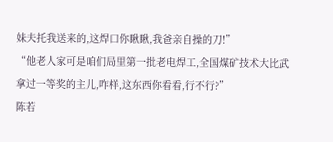妹夫托我送来的,这焊口你瞅瞅,我爸亲自操的刀!”
“他老人家可是咱们局里第一批老电焊工,全国煤矿技术大比武拿过一等奖的主儿,咋样,这东西你看看,行不行?”
陈若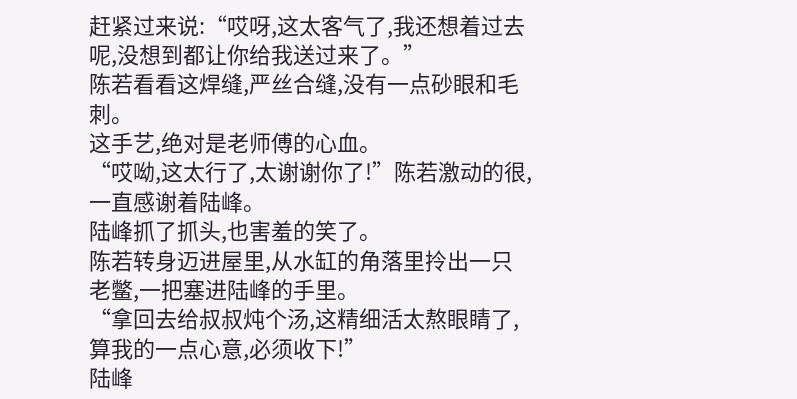赶紧过来说:“哎呀,这太客气了,我还想着过去呢,没想到都让你给我送过来了。”
陈若看看这焊缝,严丝合缝,没有一点砂眼和毛刺。
这手艺,绝对是老师傅的心血。
“哎呦,这太行了,太谢谢你了!”陈若激动的很,一直感谢着陆峰。
陆峰抓了抓头,也害羞的笑了。
陈若转身迈进屋里,从水缸的角落里拎出一只老鳖,一把塞进陆峰的手里。
“拿回去给叔叔炖个汤,这精细活太熬眼睛了,算我的一点心意,必须收下!”
陆峰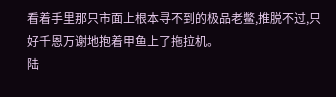看着手里那只市面上根本寻不到的极品老鳖,推脱不过,只好千恩万谢地抱着甲鱼上了拖拉机。
陆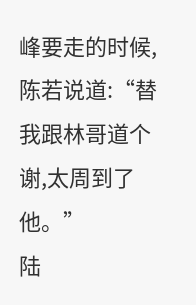峰要走的时候,陈若说道:“替我跟林哥道个谢,太周到了他。”
陆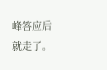峰答应后就走了。